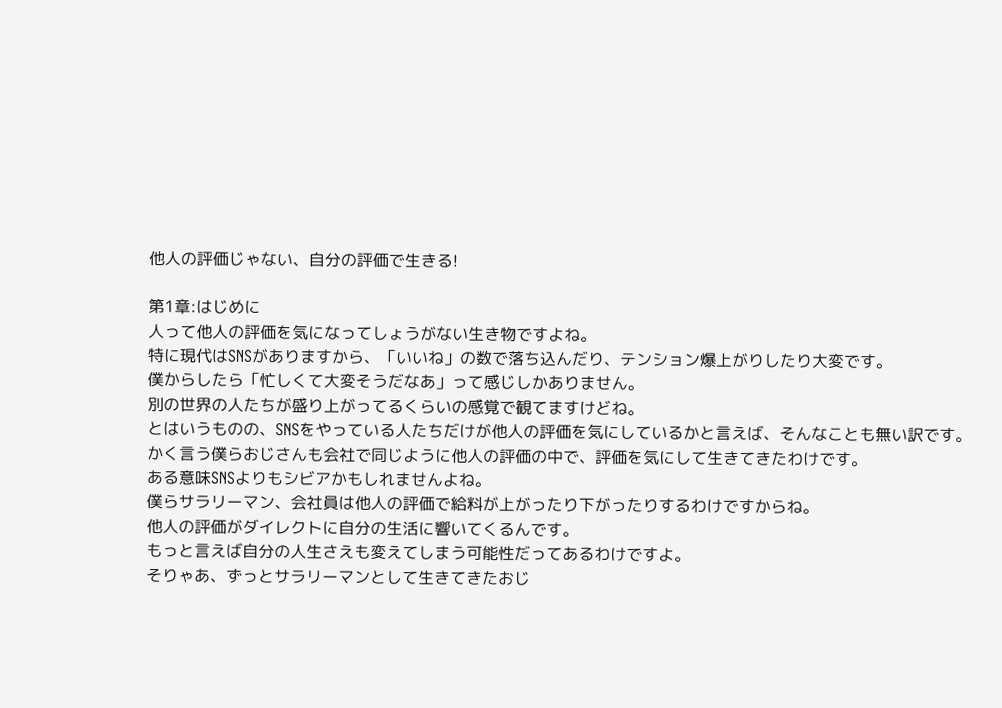他人の評価じゃない、自分の評価で生きる!

第1章:はじめに
人って他人の評価を気になってしょうがない生き物ですよね。
特に現代はSNSがありますから、「いいね」の数で落ち込んだり、テンション爆上がりしたり大変です。
僕からしたら「忙しくて大変そうだなあ」って感じしかありません。
別の世界の人たちが盛り上がってるくらいの感覚で観てますけどね。
とはいうものの、SNSをやっている人たちだけが他人の評価を気にしているかと言えば、そんなことも無い訳です。
かく言う僕らおじさんも会社で同じように他人の評価の中で、評価を気にして生きてきたわけです。
ある意味SNSよりもシビアかもしれませんよね。
僕らサラリーマン、会社員は他人の評価で給料が上がったり下がったりするわけですからね。
他人の評価がダイレクトに自分の生活に響いてくるんです。
もっと言えば自分の人生さえも変えてしまう可能性だってあるわけですよ。
そりゃあ、ずっとサラリーマンとして生きてきたおじ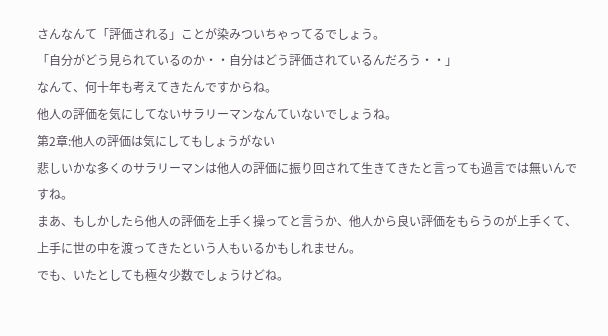さんなんて「評価される」ことが染みついちゃってるでしょう。
「自分がどう見られているのか・・自分はどう評価されているんだろう・・」
なんて、何十年も考えてきたんですからね。
他人の評価を気にしてないサラリーマンなんていないでしょうね。
第2章:他人の評価は気にしてもしょうがない
悲しいかな多くのサラリーマンは他人の評価に振り回されて生きてきたと言っても過言では無いんですね。
まあ、もしかしたら他人の評価を上手く操ってと言うか、他人から良い評価をもらうのが上手くて、上手に世の中を渡ってきたという人もいるかもしれません。
でも、いたとしても極々少数でしょうけどね。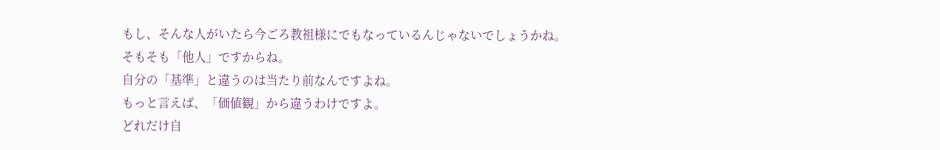もし、そんな人がいたら今ごろ教祖様にでもなっているんじゃないでしょうかね。
そもそも「他人」ですからね。
自分の「基準」と違うのは当たり前なんですよね。
もっと言えば、「価値観」から違うわけですよ。
どれだけ自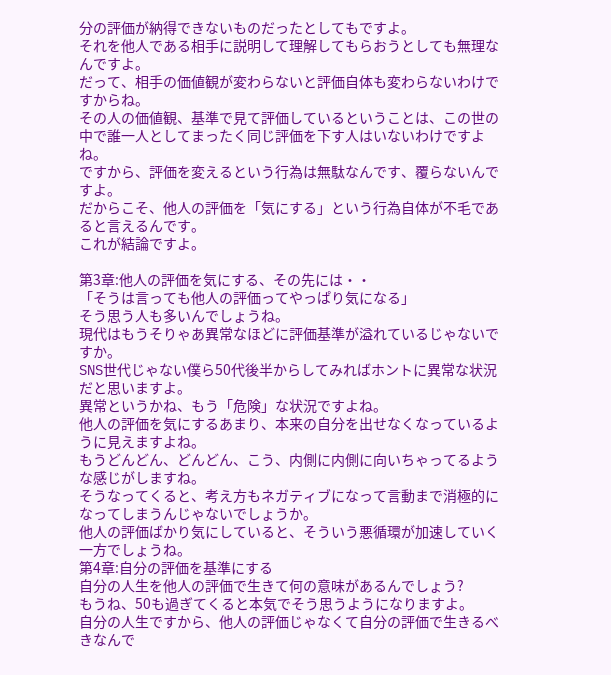分の評価が納得できないものだったとしてもですよ。
それを他人である相手に説明して理解してもらおうとしても無理なんですよ。
だって、相手の価値観が変わらないと評価自体も変わらないわけですからね。
その人の価値観、基準で見て評価しているということは、この世の中で誰一人としてまったく同じ評価を下す人はいないわけですよね。
ですから、評価を変えるという行為は無駄なんです、覆らないんですよ。
だからこそ、他人の評価を「気にする」という行為自体が不毛であると言えるんです。
これが結論ですよ。

第3章:他人の評価を気にする、その先には・・
「そうは言っても他人の評価ってやっぱり気になる」
そう思う人も多いんでしょうね。
現代はもうそりゃあ異常なほどに評価基準が溢れているじゃないですか。
SNS世代じゃない僕ら50代後半からしてみればホントに異常な状況だと思いますよ。
異常というかね、もう「危険」な状況ですよね。
他人の評価を気にするあまり、本来の自分を出せなくなっているように見えますよね。
もうどんどん、どんどん、こう、内側に内側に向いちゃってるような感じがしますね。
そうなってくると、考え方もネガティブになって言動まで消極的になってしまうんじゃないでしょうか。
他人の評価ばかり気にしていると、そういう悪循環が加速していく一方でしょうね。
第4章:自分の評価を基準にする
自分の人生を他人の評価で生きて何の意味があるんでしょう?
もうね、50も過ぎてくると本気でそう思うようになりますよ。
自分の人生ですから、他人の評価じゃなくて自分の評価で生きるべきなんで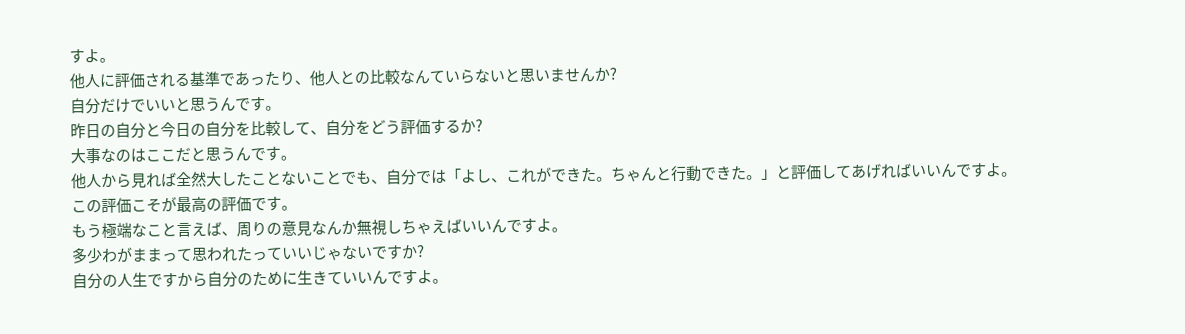すよ。
他人に評価される基準であったり、他人との比較なんていらないと思いませんか?
自分だけでいいと思うんです。
昨日の自分と今日の自分を比較して、自分をどう評価するか?
大事なのはここだと思うんです。
他人から見れば全然大したことないことでも、自分では「よし、これができた。ちゃんと行動できた。」と評価してあげればいいんですよ。
この評価こそが最高の評価です。
もう極端なこと言えば、周りの意見なんか無視しちゃえばいいんですよ。
多少わがままって思われたっていいじゃないですか?
自分の人生ですから自分のために生きていいんですよ。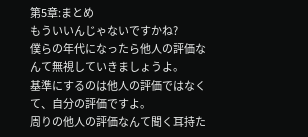第5章:まとめ
もういいんじゃないですかね?
僕らの年代になったら他人の評価なんて無視していきましょうよ。
基準にするのは他人の評価ではなくて、自分の評価ですよ。
周りの他人の評価なんて聞く耳持た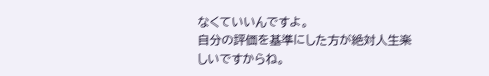なくていいんですよ。
自分の評価を基準にした方が絶対人生楽しいですからね。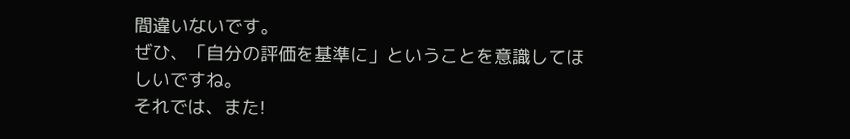間違いないです。
ぜひ、「自分の評価を基準に」ということを意識してほしいですね。
それでは、また!